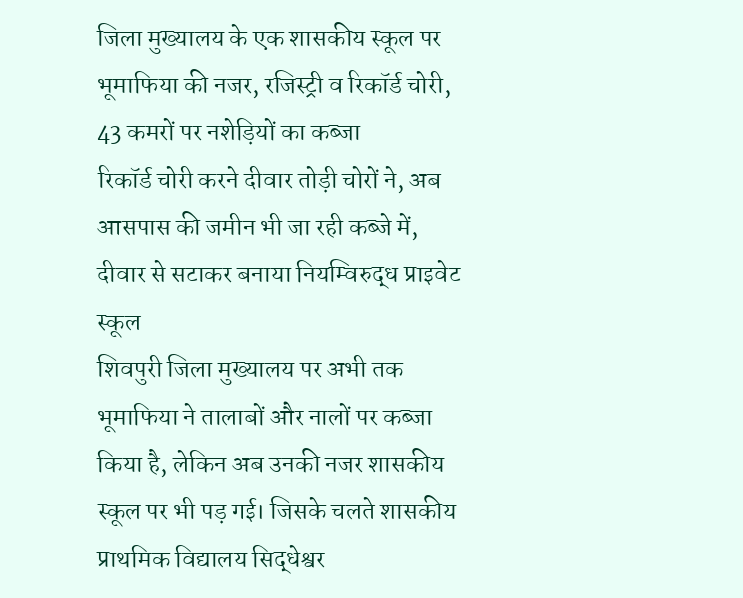जिला मुख्यालय के एक शासकीय स्कूल पर भूमाफिया की नजर, रजिस्ट्री व रिकॉर्ड चोरी, 43 कमरों पर नशेड़ियों का कब्जा
रिकॉर्ड चोरी करने दीवार तोड़ी चोरों ने, अब आसपास की जमीन भी जा रही कब्जे में, दीवार से सटाकर बनाया नियम्विरुद्ध प्राइवेट स्कूल
शिवपुरी जिला मुख्यालय पर अभी तक भूमाफिया ने तालाबों और नालों पर कब्जा किया है, लेकिन अब उनकी नजर शासकीय स्कूल पर भी पड़ गई। जिसके चलते शासकीय प्राथमिक विद्यालय सिद्धेश्वर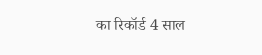का रिकॉर्ड 4 साल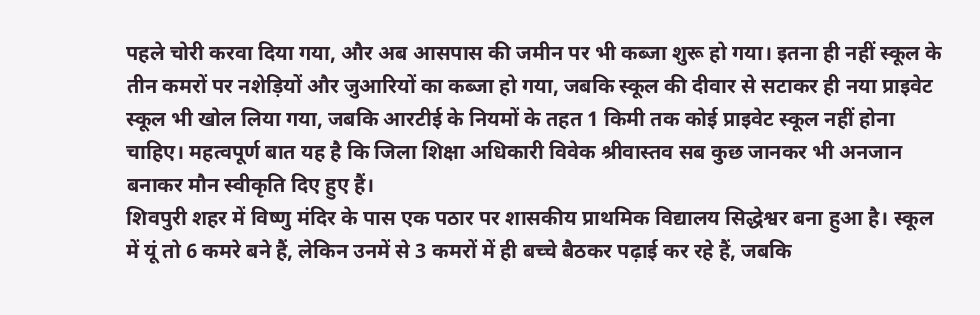पहले चोरी करवा दिया गया, और अब आसपास की जमीन पर भी कब्जा शुरू हो गया। इतना ही नहीं स्कूल के तीन कमरों पर नशेड़ियों और जुआरियों का कब्जा हो गया, जबकि स्कूल की दीवार से सटाकर ही नया प्राइवेट स्कूल भी खोल लिया गया, जबकि आरटीई के नियमों के तहत 1 किमी तक कोई प्राइवेट स्कूल नहीं होना चाहिए। महत्वपूर्ण बात यह है कि जिला शिक्षा अधिकारी विवेक श्रीवास्तव सब कुछ जानकर भी अनजान बनाकर मौन स्वीकृति दिए हुए हैं।
शिवपुरी शहर में विष्णु मंदिर के पास एक पठार पर शासकीय प्राथमिक विद्यालय सिद्धेश्वर बना हुआ है। स्कूल में यूं तो 6 कमरे बने हैं, लेकिन उनमें से 3 कमरों में ही बच्चे बैठकर पढ़ाई कर रहे हैं, जबकि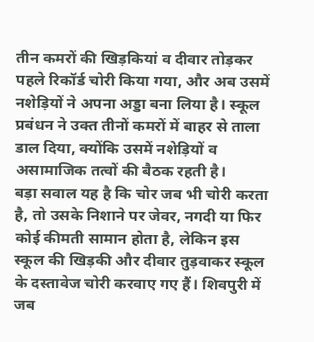तीन कमरों की खिड़कियां व दीवार तोड़कर पहले रिकॉर्ड चोरी किया गया, और अब उसमें नशेड़ियों ने अपना अड्डा बना लिया है। स्कूल प्रबंधन ने उक्त तीनों कमरों में बाहर से ताला डाल दिया, क्योंकि उसमें नशेड़ियों व असामाजिक तत्वों की बैठक रहती है।
बड़ा सवाल यह है कि चोर जब भी चोरी करता है, तो उसके निशाने पर जेवर, नगदी या फिर कोई कीमती सामान होता है, लेकिन इस स्कूल की खिड़की और दीवार तुड़वाकर स्कूल के दस्तावेज चोरी करवाए गए हैं। शिवपुरी में जब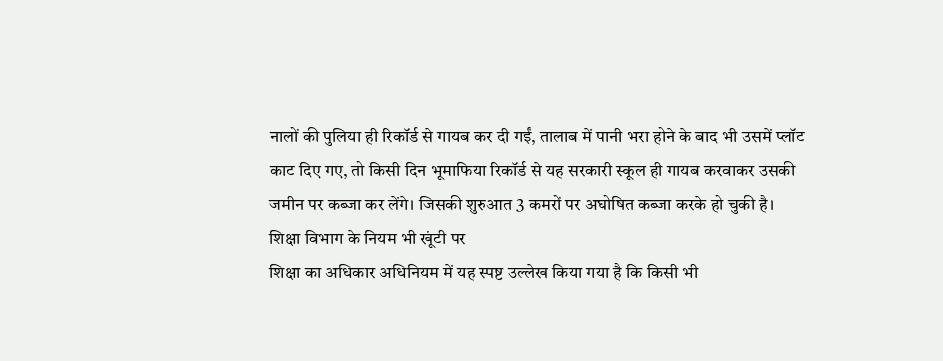नालों की पुलिया ही रिकॉर्ड से गायब कर दी गईं, तालाब में पानी भरा होने के बाद भी उसमें प्लॉट काट दिए गए, तो किसी दिन भूमाफिया रिकॉर्ड से यह सरकारी स्कूल ही गायब करवाकर उसकी जमीन पर कब्जा कर लेंगे। जिसकी शुरुआत 3 कमरों पर अघोषित कब्जा करके हो चुकी है।
शिक्षा विभाग के नियम भी खूंटी पर
शिक्षा का अधिकार अधिनियम में यह स्पष्ट उल्लेख किया गया है कि किसी भी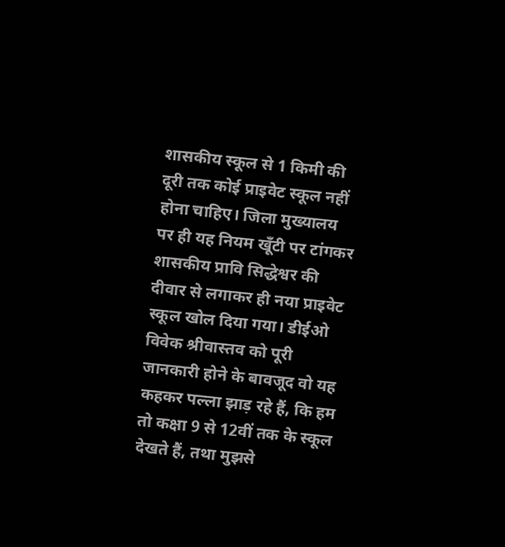शासकीय स्कूल से 1 किमी की दूरी तक कोई प्राइवेट स्कूल नहीं होना चाहिए। जिला मुख्यालय पर ही यह नियम खूँटी पर टांगकर शासकीय प्रावि सिद्धेश्वर की दीवार से लगाकर ही नया प्राइवेट स्कूल खोल दिया गया। डीईओ विवेक श्रीवास्तव को पूरी जानकारी होने के बावजूद वो यह कहकर पल्ला झाड़ रहे हैं, कि हम तो कक्षा 9 से 12वीं तक के स्कूल देखते हैं, तथा मुझसे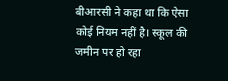बीआरसी ने कहा था कि ऐसा कोई नियम नहीं है। स्कूल की जमीन पर हो रहा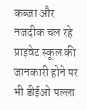कब्जा और नजदीक चल रहे प्राइवेट स्कूल की जानकारी होने पर भी डीईओ पल्ला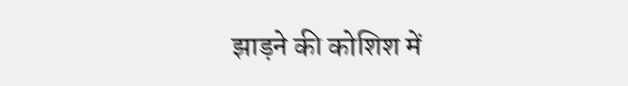झाड़ने की कोशिश में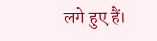लगे हुए हैं।